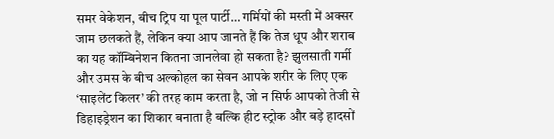समर वेकेशन, बीच ट्रिप या पूल पार्टी… गर्मियों की मस्ती में अक्सर जाम छलकते हैं, लेकिन क्या आप जानते हैं कि तेज धूप और शराब का यह कॉम्बिनेशन कितना जानलेवा हो सकता है? झुलसाती गर्मी और उमस के बीच अल्कोहल का सेवन आपके शरीर के लिए एक ‘साइलेंट किलर’ की तरह काम करता है, जो न सिर्फ आपको तेजी से डिहाइड्रेशन का शिकार बनाता है बल्कि हीट स्ट्रोक और बड़े हादसों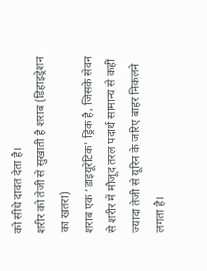को सीधे दावत देता है।
शरीर को तेजी से सुखाती है शराब (डिहाइड्रेशन का खतरा)
शराब एक ‘डाइयूरेटिक’ ड्रिंक है, जिसके सेवन से शरीर में मौजूद तरल पदार्थ सामान्य से कहीं ज्यादा तेजी से यूरिन के जरिए बाहर निकलने लगता है।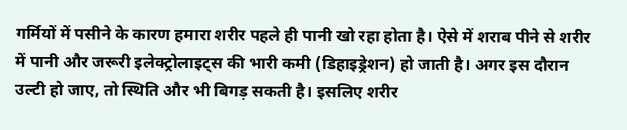गर्मियों में पसीने के कारण हमारा शरीर पहले ही पानी खो रहा होता है। ऐसे में शराब पीने से शरीर में पानी और जरूरी इलेक्ट्रोलाइट्स की भारी कमी (डिहाइड्रेशन) हो जाती है। अगर इस दौरान उल्टी हो जाए, तो स्थिति और भी बिगड़ सकती है। इसलिए शरीर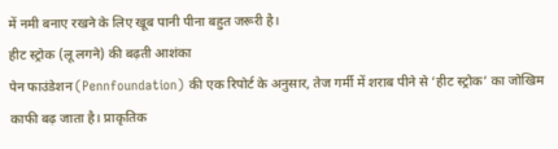में नमी बनाए रखने के लिए खूब पानी पीना बहुत जरूरी है।
हीट स्ट्रोक (लू लगने) की बढ़ती आशंका
पेन फाउंडेशन (Pennfoundation) की एक रिपोर्ट के अनुसार, तेज गर्मी में शराब पीने से ‘हीट स्ट्रोक’ का जोखिम काफी बढ़ जाता है। प्राकृतिक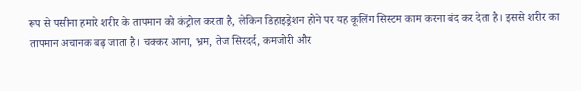रूप से पसीना हमारे शरीर के तापमान को कंट्रोल करता है, लेकिन डिहाइड्रेशन होने पर यह कूलिंग सिस्टम काम करना बंद कर देता है। इससे शरीर का तापमान अचानक बढ़ जाता है। चक्कर आना, भ्रम, तेज सिरदर्द, कमजोरी और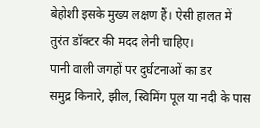बेहोशी इसके मुख्य लक्षण हैं। ऐसी हालत में तुरंत डॉक्टर की मदद लेनी चाहिए।
पानी वाली जगहों पर दुर्घटनाओं का डर
समुद्र किनारे, झील, स्विमिंग पूल या नदी के पास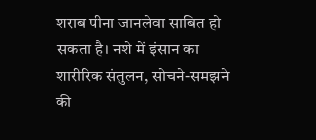शराब पीना जानलेवा साबित हो सकता है। नशे में इंसान का शारीरिक संतुलन, सोचने-समझने की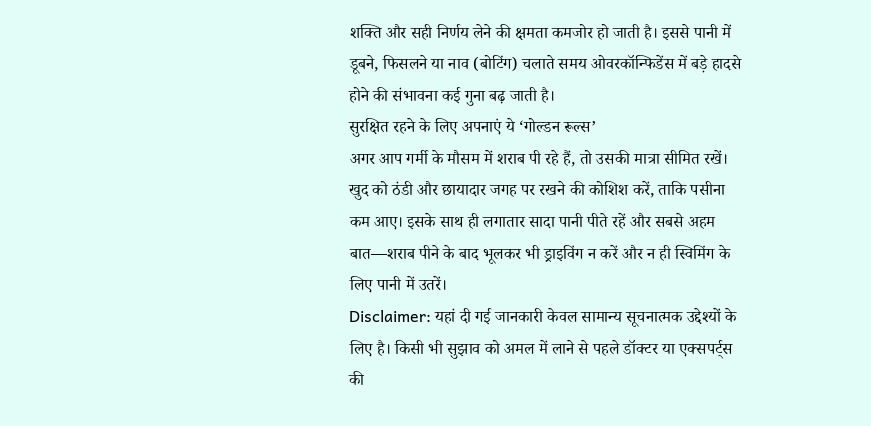शक्ति और सही निर्णय लेने की क्षमता कमजोर हो जाती है। इससे पानी में डूबने, फिसलने या नाव (बोटिंग) चलाते समय ओवरकॉन्फिडेंस में बड़े हादसे होने की संभावना कई गुना बढ़ जाती है।
सुरक्षित रहने के लिए अपनाएं ये ‘गोल्डन रूल्स’
अगर आप गर्मी के मौसम में शराब पी रहे हैं, तो उसकी मात्रा सीमित रखें। खुद को ठंडी और छायादार जगह पर रखने की कोशिश करें, ताकि पसीना कम आए। इसके साथ ही लगातार सादा पानी पीते रहें और सबसे अहम बात—शराब पीने के बाद भूलकर भी ड्राइविंग न करें और न ही स्विमिंग के लिए पानी में उतरें।
Disclaimer: यहां दी गई जानकारी केवल सामान्य सूचनात्मक उद्देश्यों के लिए है। किसी भी सुझाव को अमल में लाने से पहले डॉक्टर या एक्सपर्ट्स की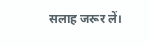सलाह जरूर लें।